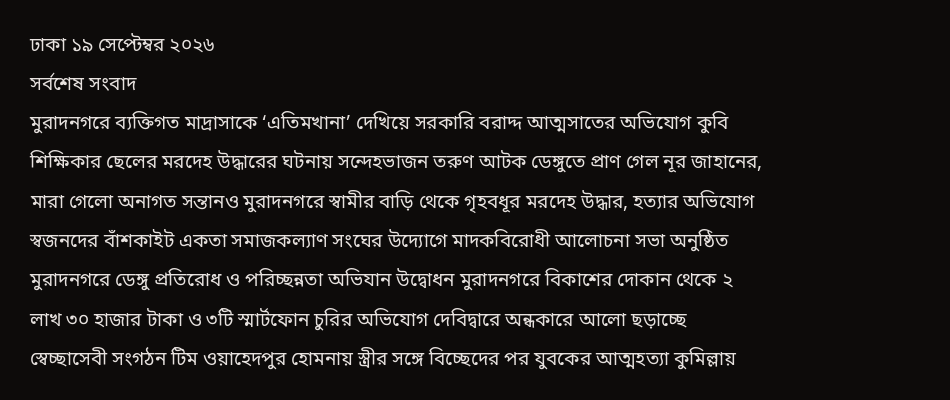ঢাকা ১৯ সেপ্টেম্বর ২০২৬
সর্বশেষ সংবাদ
মুরাদনগরে ব্যক্তিগত মাদ্রাসাকে ‘এতিমখানা’ দেখিয়ে সরকারি বরাদ্দ আত্মসাতের অভিযোগ কুবি শিক্ষিকার ছেলের মরদেহ উদ্ধারের ঘটনায় সন্দেহভাজন তরুণ আটক ডেঙ্গুতে প্রাণ গেল নূর জাহানের, মারা গেলো অনাগত সন্তানও মুরাদনগরে স্বামীর বাড়ি থেকে গৃহবধূর মরদেহ উদ্ধার, হত্যার অভিযোগ স্বজনদের বাঁশকাইট একতা সমাজকল্যাণ সংঘের উদ্যোগে মাদকবিরোধী আলোচনা সভা অনুষ্ঠিত মুরাদনগরে ডেঙ্গু প্রতিরোধ ও পরিচ্ছন্নতা অভিযান উদ্বোধন মুরাদনগরে বিকাশের দোকান থেকে ২ লাখ ৩০ হাজার টাকা ও ৩টি স্মার্টফোন চুরির অভিযোগ দেবিদ্বারে অন্ধকারে আলো ছড়াচ্ছে স্বেচ্ছাসেবী সংগঠন টিম ওয়াহেদপুর হোমনায় স্ত্রীর সঙ্গে বিচ্ছেদের পর যুবকের আত্মহত্যা কুমিল্লায়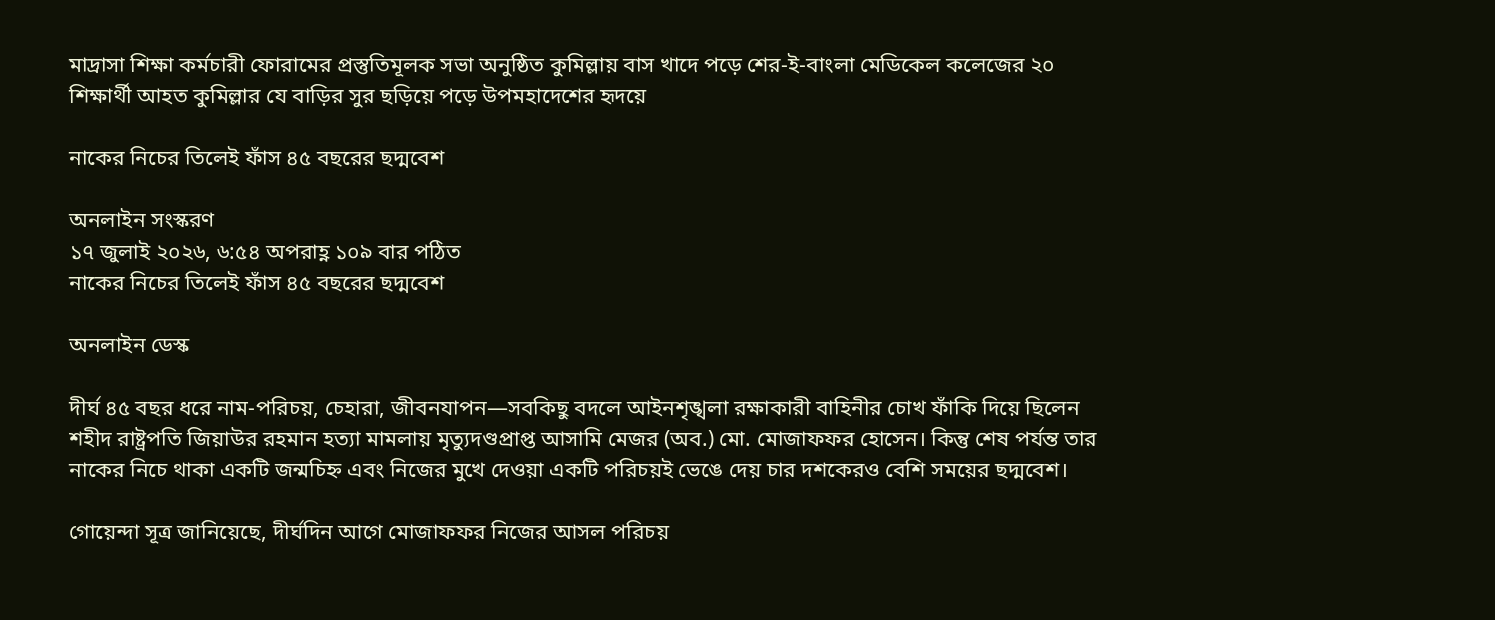মাদ্রাসা শিক্ষা কর্মচারী ফোরামের প্রস্তুতিমূলক সভা অনুষ্ঠিত কুমিল্লায় বাস খাদে পড়ে শের-ই-বাংলা মেডিকেল কলেজের ২০ শিক্ষার্থী আহত কুমিল্লার যে বাড়ির সুর ছড়িয়ে পড়ে উপমহাদেশের হৃদয়ে

নাকের নিচের তিলেই ফাঁস ৪৫ বছরের ছদ্মবেশ

অনলাইন সংস্করণ
১৭ জুলাই ২০২৬, ৬:৫৪ অপরাহ্ণ ১০৯ বার পঠিত
নাকের নিচের তিলেই ফাঁস ৪৫ বছরের ছদ্মবেশ

অনলাইন ডেস্ক

দীর্ঘ ৪৫ বছর ধরে নাম-পরিচয়, চেহারা, জীবনযাপন—সবকিছু বদলে আইনশৃঙ্খলা রক্ষাকারী বাহিনীর চোখ ফাঁকি দিয়ে ছিলেন শহীদ রাষ্ট্রপতি জিয়াউর রহমান হত্যা মামলায় মৃত্যুদণ্ডপ্রাপ্ত আসামি মেজর (অব.) মো. মোজাফফর হোসেন। কিন্তু শেষ পর্যন্ত তার নাকের নিচে থাকা একটি জন্মচিহ্ন এবং নিজের মুখে দেওয়া একটি পরিচয়ই ভেঙে দেয় চার দশকেরও বেশি সময়ের ছদ্মবেশ।

গোয়েন্দা সূত্র জানিয়েছে, দীর্ঘদিন আগে মোজাফফর নিজের আসল পরিচয়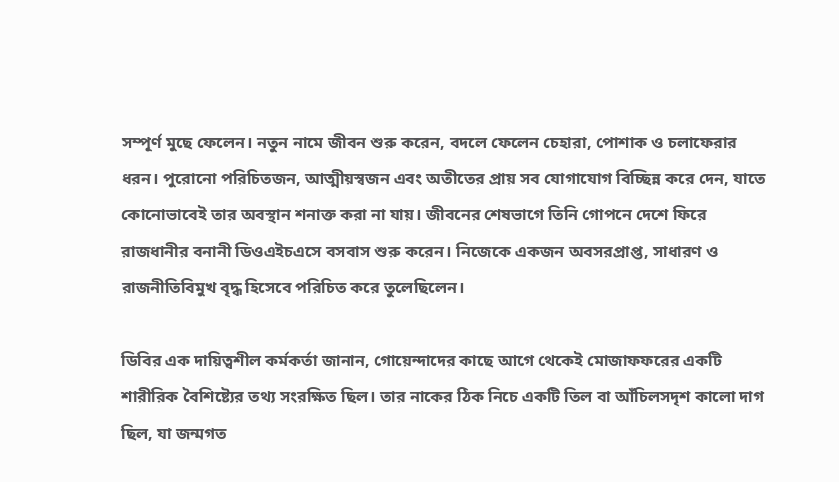সম্পূর্ণ মুছে ফেলেন। নতুন নামে জীবন শুরু করেন, বদলে ফেলেন চেহারা, পোশাক ও চলাফেরার ধরন। পুরোনো পরিচিতজন, আত্মীয়স্বজন এবং অতীতের প্রায় সব যোগাযোগ বিচ্ছিন্ন করে দেন, যাতে কোনোভাবেই তার অবস্থান শনাক্ত করা না যায়। জীবনের শেষভাগে তিনি গোপনে দেশে ফিরে রাজধানীর বনানী ডিওএইচএসে বসবাস শুরু করেন। নিজেকে একজন অবসরপ্রাপ্ত, সাধারণ ও রাজনীতিবিমুখ বৃদ্ধ হিসেবে পরিচিত করে তুলেছিলেন।

ডিবির এক দায়িত্বশীল কর্মকর্তা জানান, গোয়েন্দাদের কাছে আগে থেকেই মোজাফফরের একটি শারীরিক বৈশিষ্ট্যের তথ্য সংরক্ষিত ছিল। তার নাকের ঠিক নিচে একটি তিল বা আঁচিলসদৃশ কালো দাগ ছিল, যা জন্মগত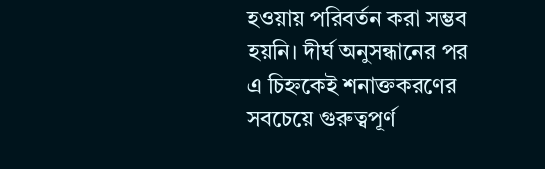হওয়ায় পরিবর্তন করা সম্ভব হয়নি। দীর্ঘ অনুসন্ধানের পর এ চিহ্নকেই শনাক্তকরণের সবচেয়ে গুরুত্বপূর্ণ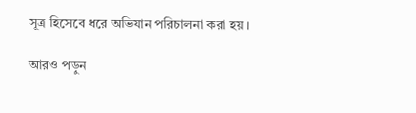সূত্র হিসেবে ধরে অভিযান পরিচালনা করা হয়।

আরও পড়ুন